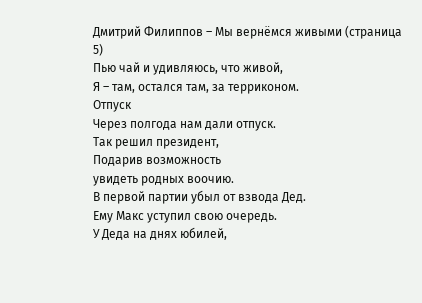Дмитрий Филиппов – Мы вернёмся живыми (страница 5)
Пью чай и удивляюсь, что живой,
Я – там, остался там, за терриконом.
Отпуск
Через полгода нам дали отпуск.
Так решил президент,
Подарив возможность
увидеть родных воочию.
В первой партии убыл от взвода Дед.
Ему Макс уступил свою очередь.
У Деда на днях юбилей,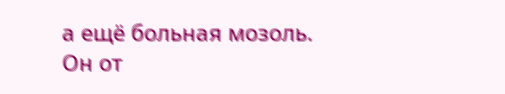а ещё больная мозоль.
Он от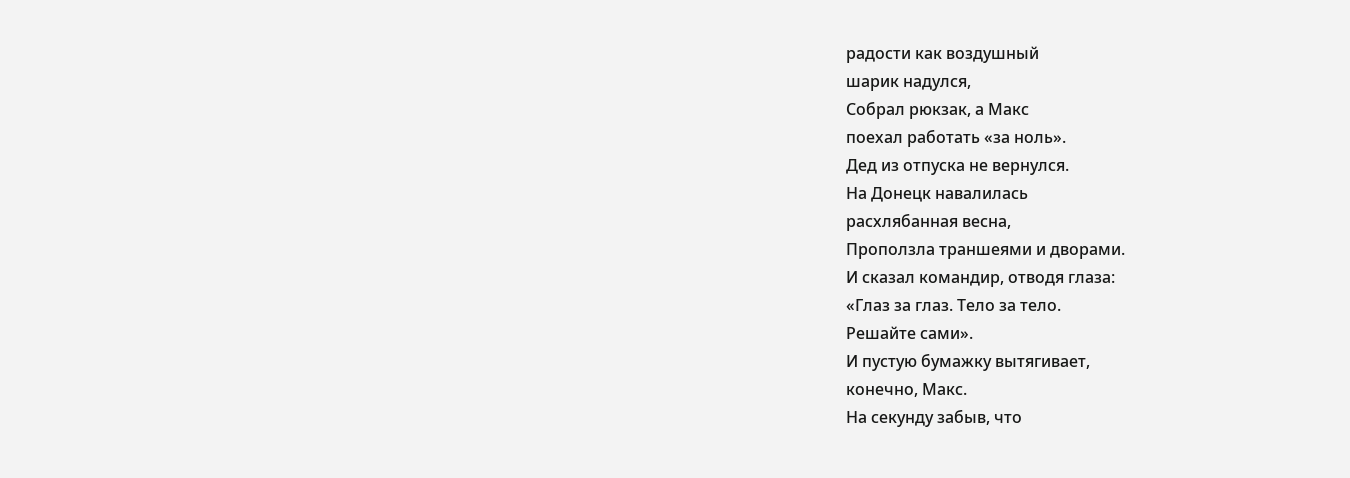радости как воздушный
шарик надулся,
Собрал рюкзак, а Макс
поехал работать «за ноль».
Дед из отпуска не вернулся.
На Донецк навалилась
расхлябанная весна,
Проползла траншеями и дворами.
И сказал командир, отводя глаза:
«Глаз за глаз. Тело за тело.
Решайте сами».
И пустую бумажку вытягивает,
конечно, Макс.
На секунду забыв, что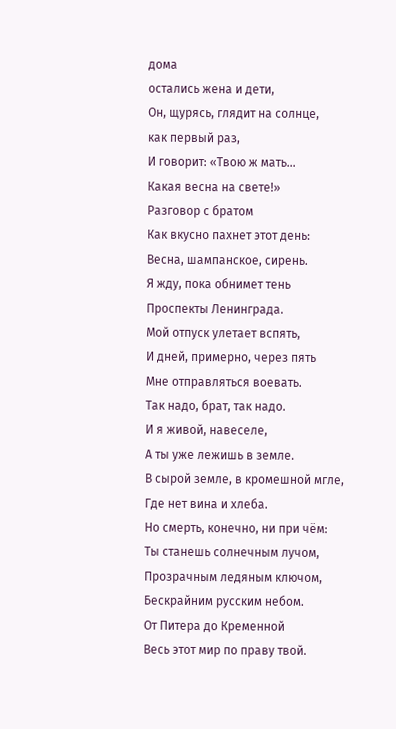дома
остались жена и дети,
Он, щурясь, глядит на солнце,
как первый раз,
И говорит: «Твою ж мать…
Какая весна на свете!»
Разговор с братом
Как вкусно пахнет этот день:
Весна, шампанское, сирень.
Я жду, пока обнимет тень
Проспекты Ленинграда.
Мой отпуск улетает вспять,
И дней, примерно, через пять
Мне отправляться воевать.
Так надо, брат, так надо.
И я живой, навеселе,
А ты уже лежишь в земле.
В сырой земле, в кромешной мгле,
Где нет вина и хлеба.
Но смерть, конечно, ни при чём:
Ты станешь солнечным лучом,
Прозрачным ледяным ключом,
Бескрайним русским небом.
От Питера до Кременной
Весь этот мир по праву твой.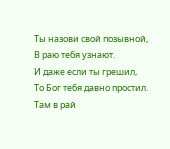Ты назови свой позывной,
В раю тебя узнают.
И даже если ты грешил,
То Бог тебя давно простил.
Там в рай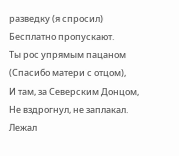разведку (я спросил)
Бесплатно пропускают.
Ты рос упрямым пацаном
(Спасибо матери с отцом),
И там, за Северским Донцом,
Не вздрогнул, не заплакал.
Лежал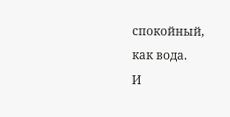спокойный, как вода.
И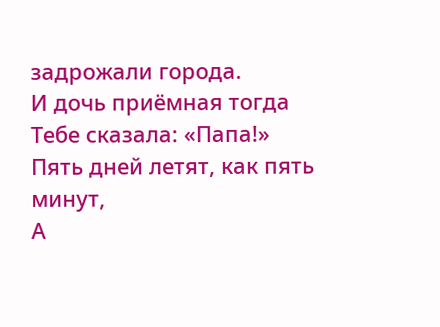задрожали города.
И дочь приёмная тогда
Тебе сказала: «Папа!»
Пять дней летят, как пять минут,
А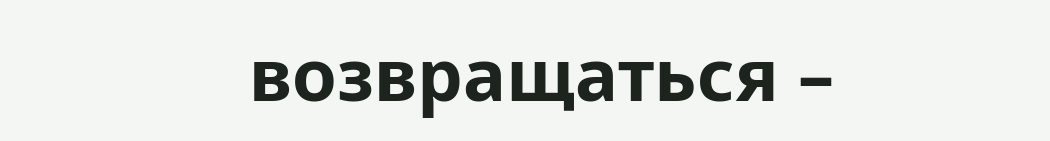возвращаться –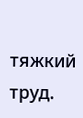тяжкий труд.